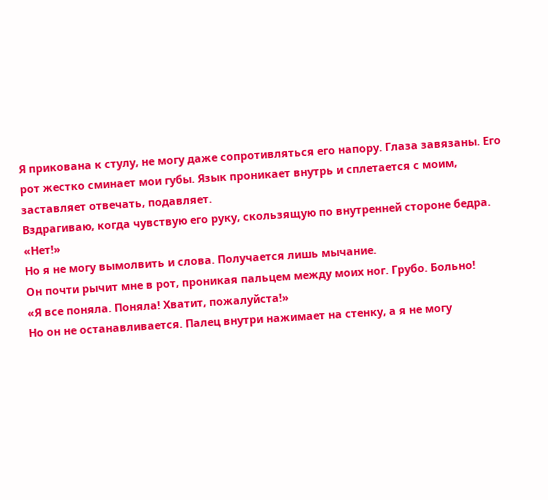Я прикована к стулу, не могу даже сопротивляться его напору. Глаза завязаны. Его рот жестко сминает мои губы. Язык проникает внутрь и сплетается с моим, заставляет отвечать, подавляет.
Вздрагиваю, когда чувствую его руку, скользящую по внутренней стороне бедра.
«Нет!»
Но я не могу вымолвить и слова. Получается лишь мычание.
Он почти рычит мне в рот, проникая пальцем между моих ног. Грубо. Больно!
«Я все поняла. Поняла! Хватит, пожалуйста!»
Но он не останавливается. Палец внутри нажимает на стенку, а я не могу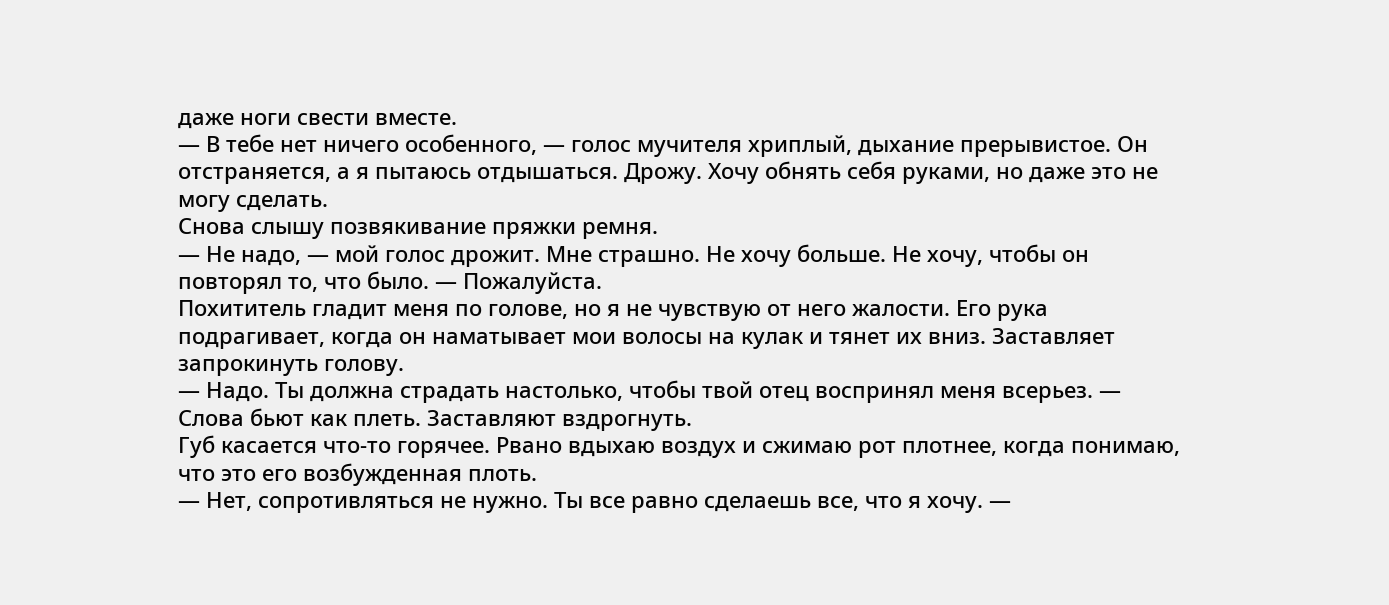даже ноги свести вместе.
— В тебе нет ничего особенного, — голос мучителя хриплый, дыхание прерывистое. Он отстраняется, а я пытаюсь отдышаться. Дрожу. Хочу обнять себя руками, но даже это не могу сделать.
Снова слышу позвякивание пряжки ремня.
— Не надо, — мой голос дрожит. Мне страшно. Не хочу больше. Не хочу, чтобы он повторял то, что было. — Пожалуйста.
Похититель гладит меня по голове, но я не чувствую от него жалости. Его рука подрагивает, когда он наматывает мои волосы на кулак и тянет их вниз. Заставляет запрокинуть голову.
— Надо. Ты должна страдать настолько, чтобы твой отец воспринял меня всерьез. — Слова бьют как плеть. Заставляют вздрогнуть.
Губ касается что-то горячее. Рвано вдыхаю воздух и сжимаю рот плотнее, когда понимаю, что это его возбужденная плоть.
— Нет, сопротивляться не нужно. Ты все равно сделаешь все, что я хочу. —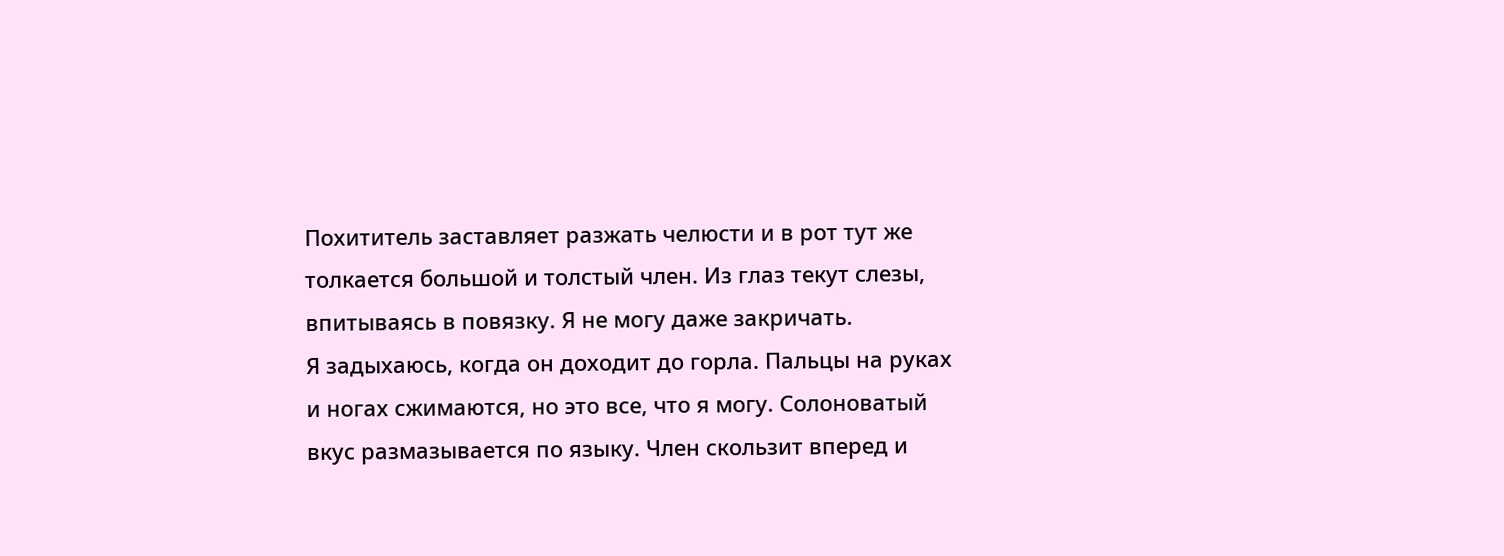Похититель заставляет разжать челюсти и в рот тут же толкается большой и толстый член. Из глаз текут слезы, впитываясь в повязку. Я не могу даже закричать.
Я задыхаюсь, когда он доходит до горла. Пальцы на руках и ногах сжимаются, но это все, что я могу. Солоноватый вкус размазывается по языку. Член скользит вперед и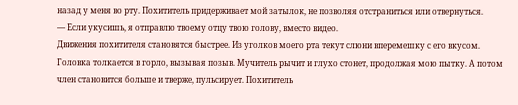назад у меня во рту. Похититель придерживает мой затылок, не позволяя отстраниться или отвернуться.
— Если укусишь, я отправлю твоему отцу твою голову, вместо видео.
Движения похитителя становятся быстрее. Из уголков моего рта текут слюни вперемешку с его вкусом. Головка толкается в горло, вызывая позыв. Мучитель рычит и глухо стонет, продолжая мою пытку. А потом член становится больше и тверже, пульсирует. Похититель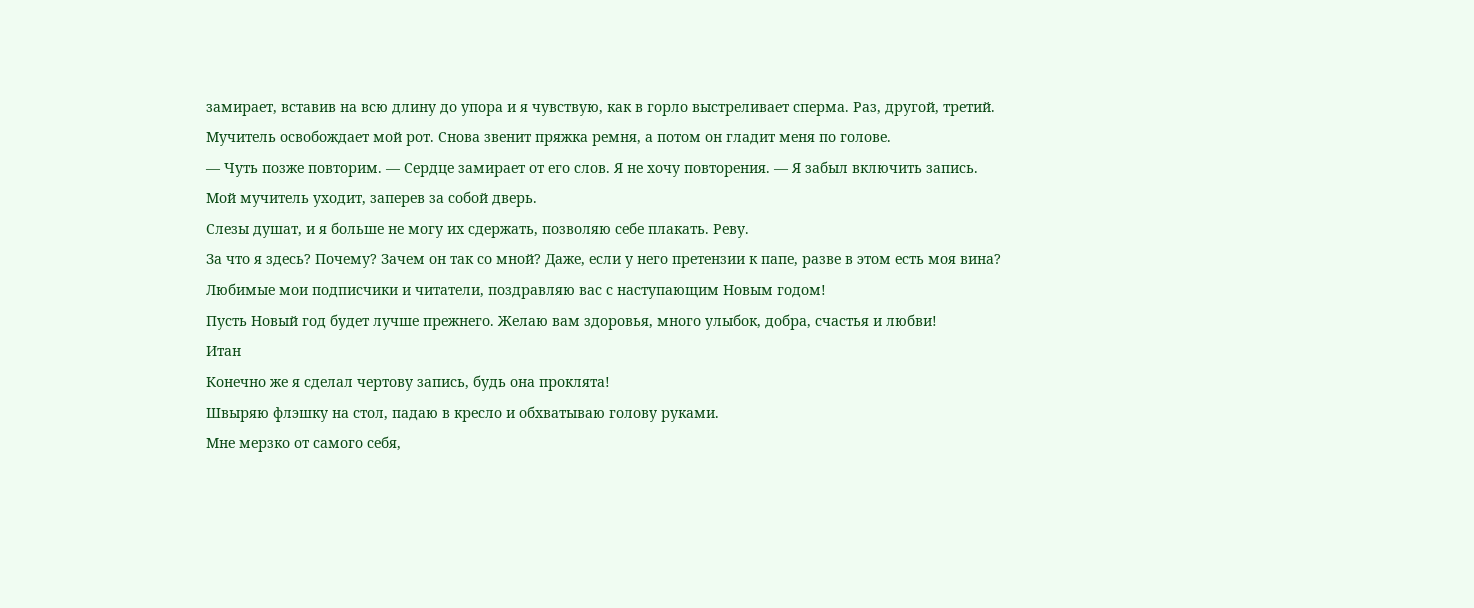замирает, вставив на всю длину до упора и я чувствую, как в горло выстреливает сперма. Раз, другой, третий.
Мучитель освобождает мой рот. Снова звенит пряжка ремня, а потом он гладит меня по голове.
— Чуть позже повторим. — Сердце замирает от его слов. Я не хочу повторения. — Я забыл включить запись.
Мой мучитель уходит, заперев за собой дверь.
Слезы душат, и я больше не могу их сдержать, позволяю себе плакать. Реву.
За что я здесь? Почему? Зачем он так со мной? Даже, если у него претензии к папе, разве в этом есть моя вина?
Любимые мои подписчики и читатели, поздравляю вас с наступающим Новым годом!
Пусть Новый год будет лучше прежнего. Желаю вам здоровья, много улыбок, добра, счастья и любви!
Итан
Конечно же я сделал чертову запись, будь она проклята!
Швыряю флэшку на стол, падаю в кресло и обхватываю голову руками.
Мне мерзко от самого себя,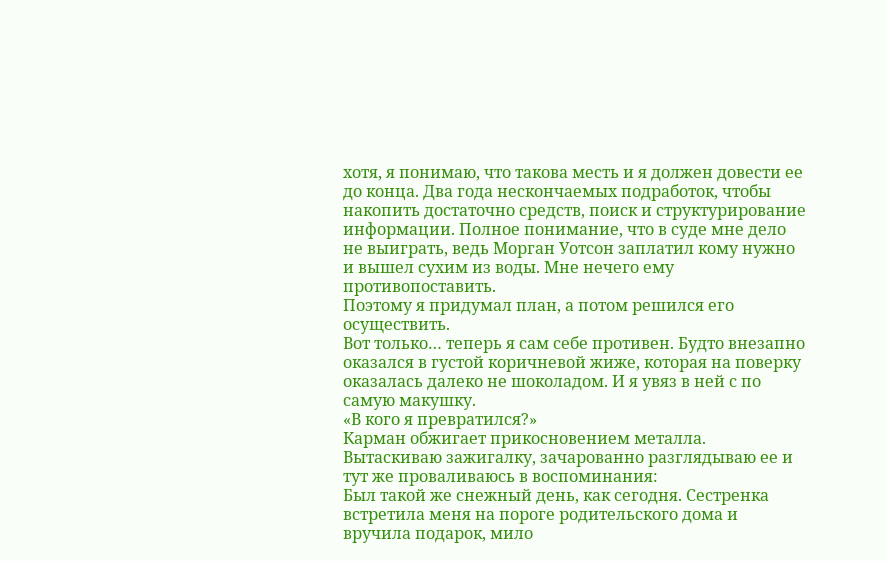хотя, я понимаю, что такова месть и я должен довести ее до конца. Два года нескончаемых подработок, чтобы накопить достаточно средств, поиск и структурирование информации. Полное понимание, что в суде мне дело не выиграть, ведь Морган Уотсон заплатил кому нужно и вышел сухим из воды. Мне нечего ему противопоставить.
Поэтому я придумал план, а потом решился его осуществить.
Вот только… теперь я сам себе противен. Будто внезапно оказался в густой коричневой жиже, которая на поверку оказалась далеко не шоколадом. И я увяз в ней с по самую макушку.
«В кого я превратился?»
Карман обжигает прикосновением металла. Вытаскиваю зажигалку, зачарованно разглядываю ее и тут же проваливаюсь в воспоминания:
Был такой же снежный день, как сегодня. Сестренка встретила меня на пороге родительского дома и вручила подарок, мило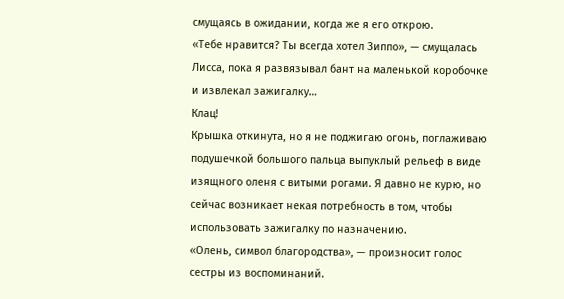смущаясь в ожидании, когда же я его открою.
«Тебе нравится? Ты всегда хотел Зиппо», — смущалась Лисса, пока я развязывал бант на маленькой коробочке и извлекал зажигалку…
Клац!
Крышка откинута, но я не поджигаю огонь, поглаживаю подушечкой большого пальца выпуклый рельеф в виде изящного оленя с витыми рогами. Я давно не курю, но сейчас возникает некая потребность в том, чтобы использовать зажигалку по назначению.
«Олень, символ благородства», — произносит голос сестры из воспоминаний.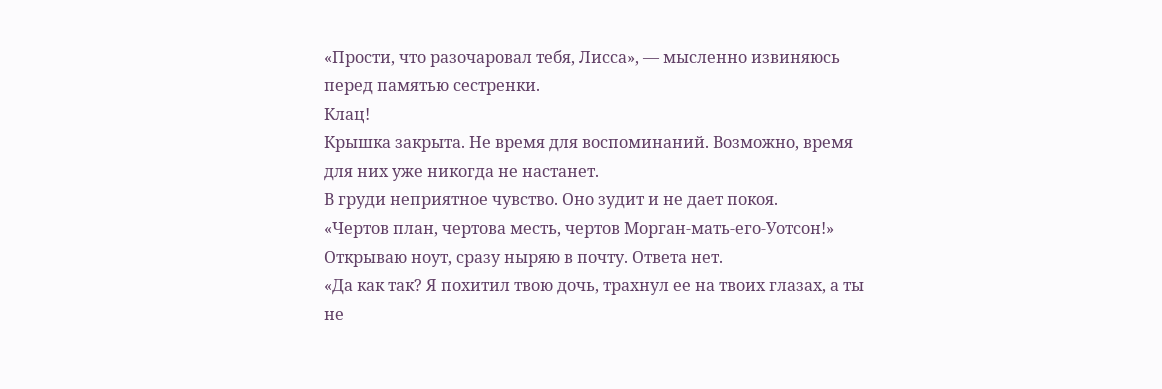«Прости, что разочаровал тебя, Лисса», — мысленно извиняюсь перед памятью сестренки.
Клац!
Крышка закрыта. Не время для воспоминаний. Возможно, время для них уже никогда не настанет.
В груди неприятное чувство. Оно зудит и не дает покоя.
«Чертов план, чертова месть, чертов Морган-мать-его-Уотсон!»
Открываю ноут, сразу ныряю в почту. Ответа нет.
«Да как так? Я похитил твою дочь, трахнул ее на твоих глазах, а ты не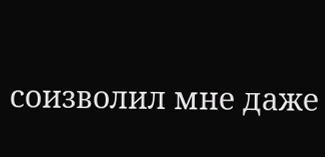соизволил мне даже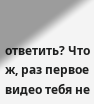ответить? Что ж, раз первое видео тебя не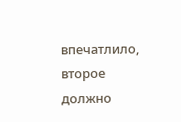впечатлило, второе должно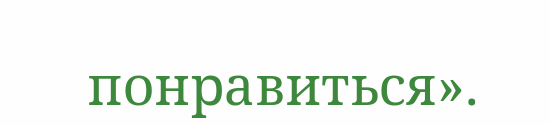понравиться».